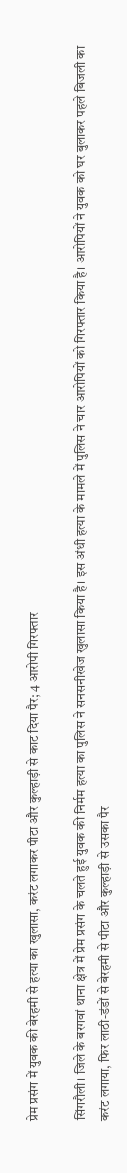प्रेम प्रसंग में युवक की बेरहमी से हत्या का खुलासा, करंट लगाकर पीटा और कुल्हाड़ी से काट दिया पैर; 4 आरोपी गिरफ्तार

सिंगरौली। जिले के बरगवां थाना क्षेत्र में प्रेम प्रसंग के चलते हुई युवक की निर्मम हत्या का पुलिस ने सनसनीखेज खुलासा किया है। इस अंधी हत्या के मामले में पुलिस ने चार आरोपियों को गिरफ्तार किया है। आरोपियों ने युवक को घर बुलाकर पहले बिजली का करंट लगाया, फिर लाठी-डंडों से बेरहमी से पीटा और कुल्हाड़ी से उसका पैर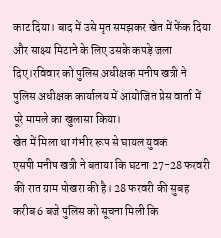काट दिया। बाद में उसे मृत समझकर खेत में फेंक दिया और साक्ष्य मिटाने के लिए उसके कपड़े जला दिए।रविवार को पुलिस अधीक्षक मनीष खत्री ने पुलिस अधीक्षक कार्यालय में आयोजित प्रेस वार्ता में पूरे मामले का खुलासा किया।
खेत में मिला था गंभीर रूप से घायल युवक
एसपी मनीष खत्री ने बताया कि घटना 27-28 फरवरी की रात ग्राम पोखरा की है। 28 फरवरी की सुबह करीब 6 बजे पुलिस को सूचना मिली कि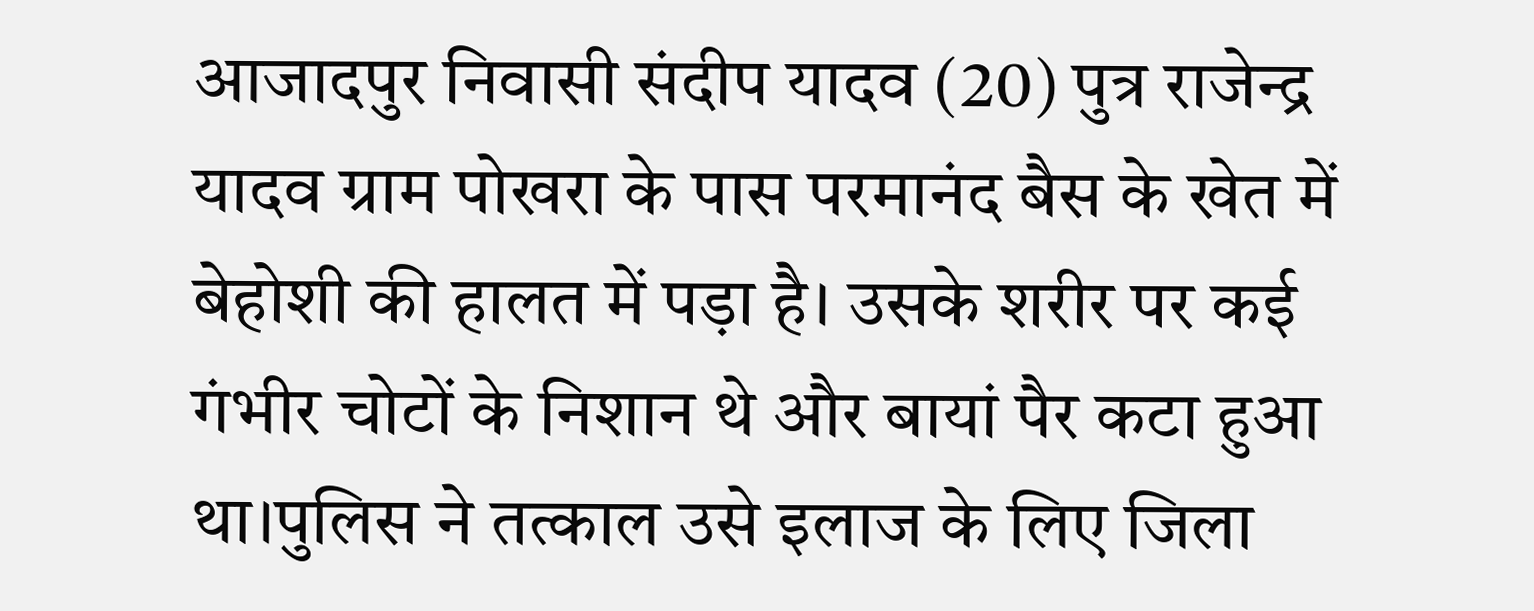आजादपुर निवासी संदीप यादव (20) पुत्र राजेन्द्र यादव ग्राम पोखरा के पास परमानंद बैस के खेत में बेहोशी की हालत में पड़ा है। उसके शरीर पर कई गंभीर चोटों के निशान थे और बायां पैर कटा हुआ था।पुलिस ने तत्काल उसे इलाज के लिए जिला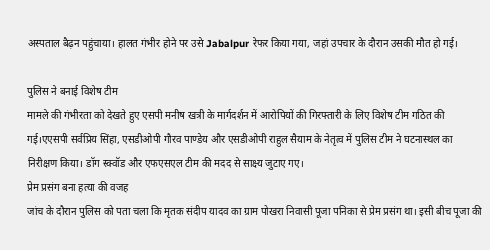अस्पताल बैढ़न पहुंचाया। हालत गंभीर होने पर उसे Jabalpur रेफर किया गया, जहां उपचार के दौरान उसकी मौत हो गई।

पुलिस ने बनाई विशेष टीम
मामले की गंभीरता को देखते हुए एसपी मनीष खत्री के मार्गदर्शन में आरोपियों की गिरफ्तारी के लिए विशेष टीम गठित की गई।एएसपी सर्वप्रिय सिंहा, एसडीओपी गौरव पाण्डेय और एसडीओपी राहुल सैयाम के नेतृत्व में पुलिस टीम ने घटनास्थल का निरीक्षण किया। डॉग स्क्वॉड और एफएसएल टीम की मदद से साक्ष्य जुटाए गए।
प्रेम प्रसंग बना हत्या की वजह
जांच के दौरान पुलिस को पता चला कि मृतक संदीप यादव का ग्राम पोखरा निवासी पूजा पनिका से प्रेम प्रसंग था। इसी बीच पूजा की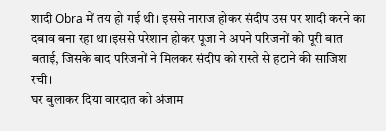शादी Obra में तय हो गई थी। इससे नाराज होकर संदीप उस पर शादी करने का दबाव बना रहा था।इससे परेशान होकर पूजा ने अपने परिजनों को पूरी बात बताई, जिसके बाद परिजनों ने मिलकर संदीप को रास्ते से हटाने की साजिश रची।
घर बुलाकर दिया वारदात को अंजाम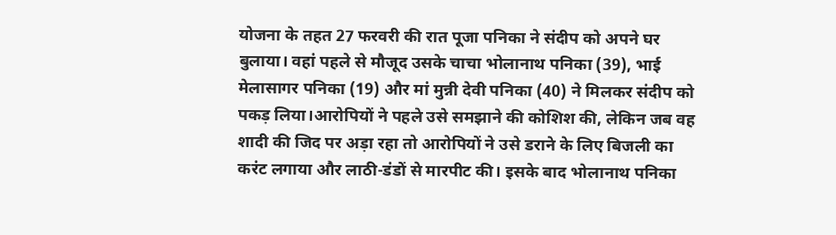योजना के तहत 27 फरवरी की रात पूजा पनिका ने संदीप को अपने घर बुलाया। वहां पहले से मौजूद उसके चाचा भोलानाथ पनिका (39), भाई मेलासागर पनिका (19) और मां मुन्नी देवी पनिका (40) ने मिलकर संदीप को पकड़ लिया।आरोपियों ने पहले उसे समझाने की कोशिश की, लेकिन जब वह शादी की जिद पर अड़ा रहा तो आरोपियों ने उसे डराने के लिए बिजली का करंट लगाया और लाठी-डंडों से मारपीट की। इसके बाद भोलानाथ पनिका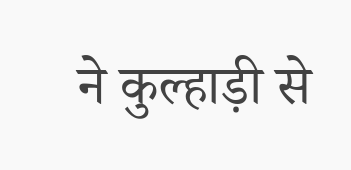ने कुल्हाड़ी से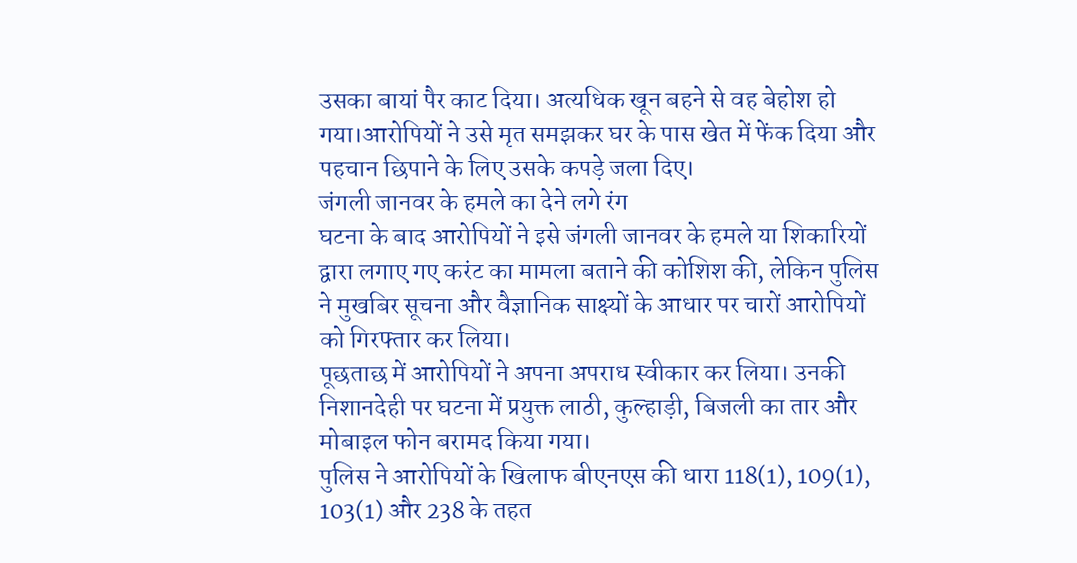उसका बायां पैर काट दिया। अत्यधिक खून बहने से वह बेहोश हो गया।आरोपियों ने उसे मृत समझकर घर के पास खेत में फेंक दिया और पहचान छिपाने के लिए उसके कपड़े जला दिए।
जंगली जानवर के हमले का देने लगे रंग
घटना के बाद आरोपियों ने इसे जंगली जानवर के हमले या शिकारियों द्वारा लगाए गए करंट का मामला बताने की कोशिश की, लेकिन पुलिस ने मुखबिर सूचना और वैज्ञानिक साक्ष्यों के आधार पर चारों आरोपियों को गिरफ्तार कर लिया।
पूछताछ में आरोपियों ने अपना अपराध स्वीकार कर लिया। उनकी निशानदेही पर घटना में प्रयुक्त लाठी, कुल्हाड़ी, बिजली का तार और मोबाइल फोन बरामद किया गया।
पुलिस ने आरोपियों के खिलाफ बीएनएस की धारा 118(1), 109(1), 103(1) और 238 के तहत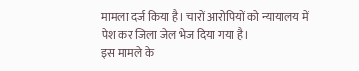मामला दर्ज किया है। चारों आरोपियों को न्यायालय में पेश कर जिला जेल भेज दिया गया है।
इस मामले के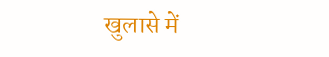खुलासे में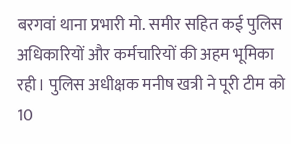बरगवां थाना प्रभारी मो. समीर सहित कई पुलिस अधिकारियों और कर्मचारियों की अहम भूमिका रही। पुलिस अधीक्षक मनीष खत्री ने पूरी टीम को 10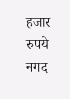हजार रुपये नगद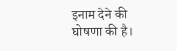इनाम देने की घोषणा की है।